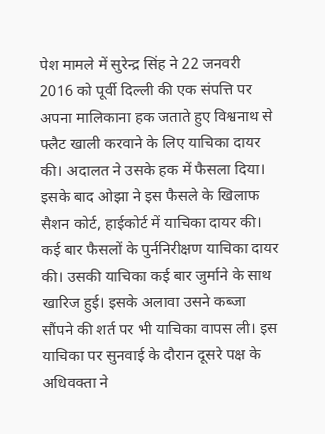पेश मामले में सुरेन्द्र सिंह ने 22 जनवरी 2016 को पूर्वी दिल्ली की एक संपत्ति पर अपना मालिकाना हक जताते हुए विश्वनाथ से फ्लैट खाली करवाने के लिए याचिका दायर की। अदालत ने उसके हक में फैसला दिया। इसके बाद ओझा ने इस फैसले के खिलाफ सैशन कोर्ट, हाईकोर्ट में याचिका दायर की। कई बार फैसलों के पुर्ननिरीक्षण याचिका दायर की। उसकी याचिका कई बार जुर्माने के साथ खारिज हुई। इसके अलावा उसने कब्जा सौंपने की शर्त पर भी याचिका वापस ली। इस याचिका पर सुनवाई के दौरान दूसरे पक्ष के अधिवक्ता ने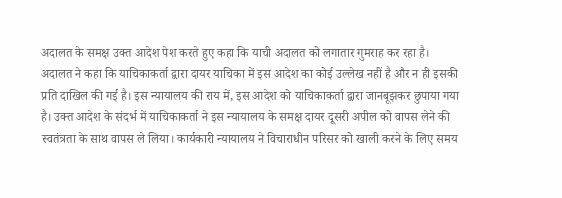अदालत के समक्ष उक्त आदेश पेश करते हुए कहा कि याची अदालत को लगातार गुमराह कर रहा है।
अदालत ने कहा कि याचिकाकर्ता द्वारा दायर याचिका में इस आदेश का कोई उल्लेख नहीं है और न ही इसकी प्रति दाखिल की गई है। इस न्यायालय की राय में, इस आदेश को याचिकाकर्ता द्वारा जानबूझकर छुपाया गया है। उक्त आदेश के संदर्भ में याचिकाकर्ता ने इस न्यायालय के समक्ष दायर दूसरी अपील को वापस लेने की स्वतंत्रता के साथ वापस ले लिया। कार्यकारी न्यायालय ने विचाराधीन परिसर को खाली करने के लिए समय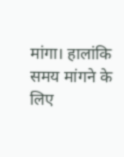मांगा। हालांकि समय मांगने के लिए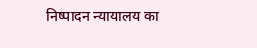निष्पादन न्यायालय का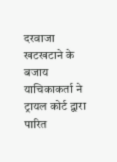दरवाजा खटखटाने के बजाय याचिकाकर्ता ने ट्रायल कोर्ट द्वारा पारित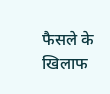फैसले के खिलाफ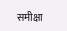समीक्षा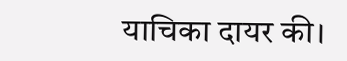याचिका दायर की।